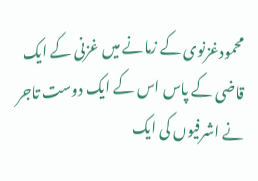محمودغزنوی کے زمانے میں غزنی کے ایک قاضی کے پاس اس کے ایک دوست تاجر نے اشرفیوں کی ایک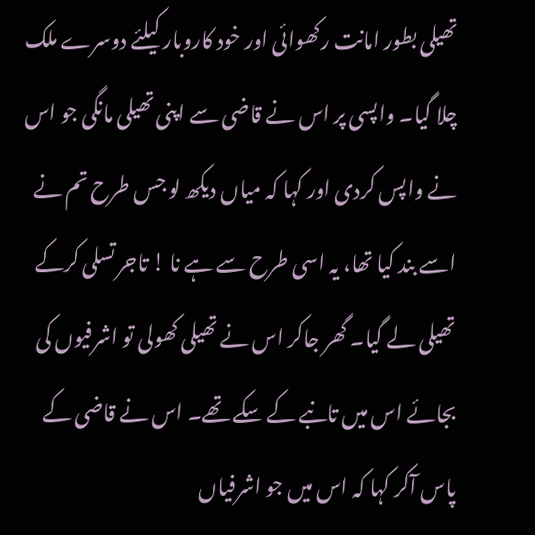تھیلی بطور امانت رکھوائی اور خود کاروبار کیلئے دوسرے ملک چلا گیا۔ واپسی پر اس نے قاضی سے اپنی تھیلی مانگی جو اس نے واپس کردی اور کہا کہ میاں دیکھ لو جس طرح تم نے اسے بند کیا تھا، یہ اسی طرح سے ہے نا ! تاجر تسلی کرکے تھیلی لے گیا۔ گھر جاکر اس نے تھیلی کھولی تو اشرفیوں کی بجائے اس میں تانبے کے سکے تھے۔ اس نے قاضی کے پاس آکر کہا کہ اس میں جو اشرفیاں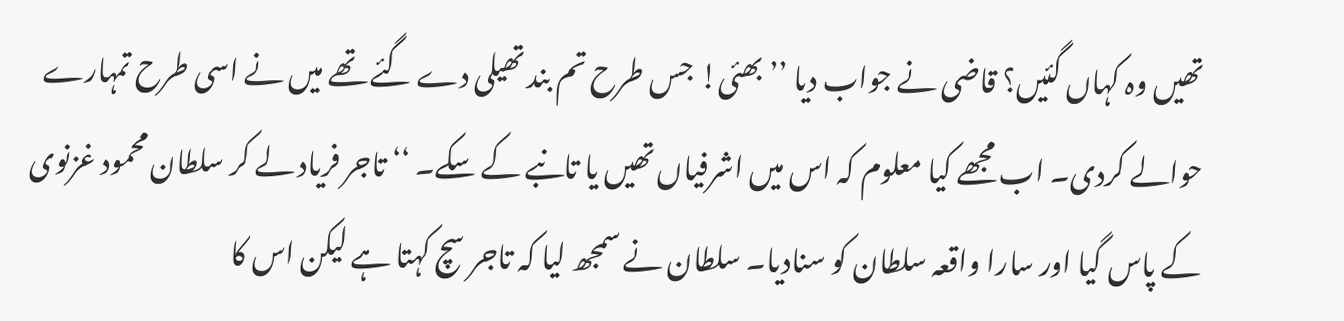تھیں وہ کہاں گئیں؟ قاضی نے جواب دیا ’’ بھئی! جس طرح تم بند تھیلی دے گئے تھے میں نے اسی طرح تمہارے حوالے کردی۔ اب مجھے کیا معلوم کہ اس میں اشرفیاں تھیں یا تانبے کے سکے۔ ‘‘ تاجر فریاد لے کر سلطان محمود غزنوی کے پاس گیا اور سارا واقعہ سلطان کو سنادیا۔ سلطان نے سمجھ لیا کہ تاجر سچ کہتا ہے لیکن اس کا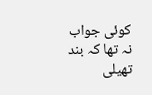کوئی جواب نہ تھا کہ بند تھیلی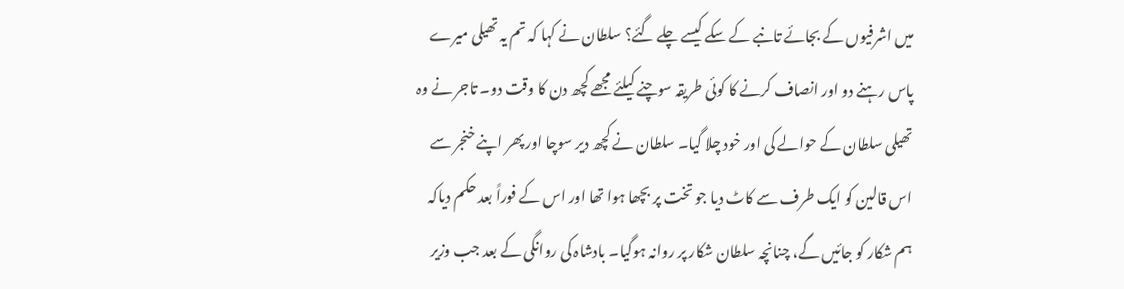میں اشرفیوں کے بجائے تانبے کے سکے کیسے چلے گئے؟ سلطان نے کہا کہ تم یہ تھیلی میرے پاس رہنے دو اور انصاف کرنے کا کوئی طریقہ سوچنے کیلئے مجھے کچھ دن کا وقت دو۔ تاجر نے وہ تھیلی سلطان کے حوالے کی اور خود چلا گیا۔ سلطان نے کچھ دیر سوچا اور پھر اپنے خنجر سے اس قالین کو ایک طرف سے کاٹ دیا جو تخت پر بچھا ہوا تھا اور اس کے فوراً بعد حکم دیاکہ ہم شکار کو جائیں گے، چنانچہ سلطان شکار پر روانہ ہوگیا۔ بادشاہ کی روانگی کے بعد جب وزیر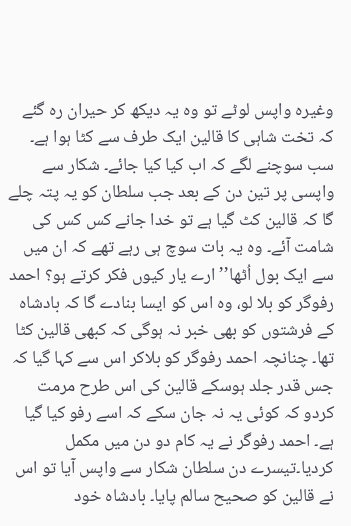وغیرہ واپس لوٹے تو وہ یہ دیکھ کر حیران رہ گئے کہ تخت شاہی کا قالین ایک طرف سے کٹا ہوا ہے۔ سب سوچنے لگے کہ اب کیا کیا جائے۔ شکار سے واپسی پر تین دن کے بعد جب سلطان کو یہ پتہ چلے گا کہ قالین کٹ گیا ہے تو خدا جانے کس کس کی شامت آئے۔ وہ یہ بات سوچ ہی رہے تھے کہ ان میں سے ایک بول اُٹھا’’ ارے یار کیوں فکر کرتے ہو؟ احمد رفوگر کو بلا لو، وہ اس کو ایسا بنادے گا کہ بادشاہ کے فرشتوں کو بھی خبر نہ ہوگی کہ کبھی قالین کٹا تھا۔ چنانچہ احمد رفوگر کو بلاکر اس سے کہا گیا کہ جس قدر جلد ہوسکے قالین کی اس طرح مرمت کردو کہ کوئی یہ نہ جان سکے کہ اسے رفو کیا گیا ہے۔ احمد رفوگر نے یہ کام دو دن میں مکمل کردیا۔تیسرے دن سلطان شکار سے واپس آیا تو اس نے قالین کو صحیح سالم پایا۔ بادشاہ خود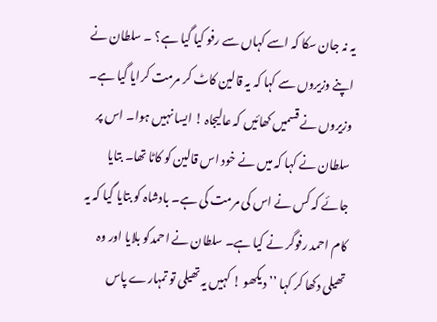یہ نہ جان سکا کہ اسے کہاں سے رفو کیا گیا ہے؟ ۔ سلطان نے اپنے وزیروں سے کہا کہ یہ قالین کاٹ کر مرمت کرایا گیا ہے۔ وزیروں نے قسمیں کھائیں کہ عالیجاہ ! ایسا نہیں ہوا۔ اس پر سلطان نے کہا کہ میں نے خود اس قالین کو کاٹا تھا۔ بتایا جائے کہ کس نے اس کی مرمت کی ہے۔ بادشاہ کو بتایا گیا کہ یہ کام احمد رفوگر نے کیا ہے۔ سلطان نے احمدکو بلایا اور وہ تھیلی دکھا کر کہا ’’ دیکھو ! کہیں یہ تھیلی تو تمہارے پاس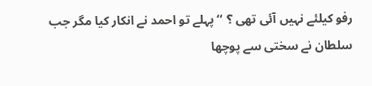رفو کیلئے نہیں آئی تھی ؟ ‘‘ پہلے تو احمد نے انکار کیا مگر جب سلطان نے سختی سے پوچھا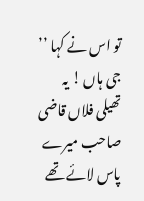تو اس نے کہا ’’ جی ہاں ! یہ تھیلی فلاں قاضی صاحب میرے پاس لائے تھے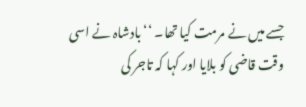جسے میں نے مرمت کیا تھا۔ ‘‘ بادشاہ نے اسی وقت قاضی کو بلایا اور کہا کہ تاجر کی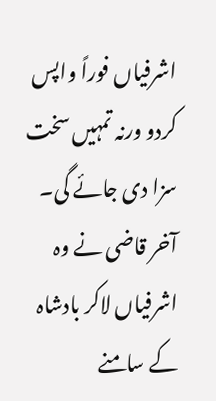اشرفیاں فوراً واپس کردو ورنہ تمہیں سخت سزا دی جائے گی۔ آخر قاضی نے وہ اشرفیاں لاکر بادشاہ کے سامنے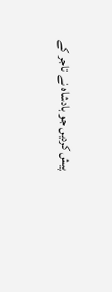پیش کردیں جو بادشاہ نے تاجر کے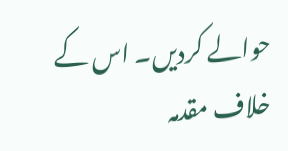حوالے کردیں۔ اس کے خلاف مقدمہ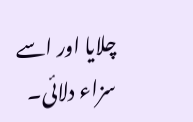چلایا اور اسے سزاء دلائی۔